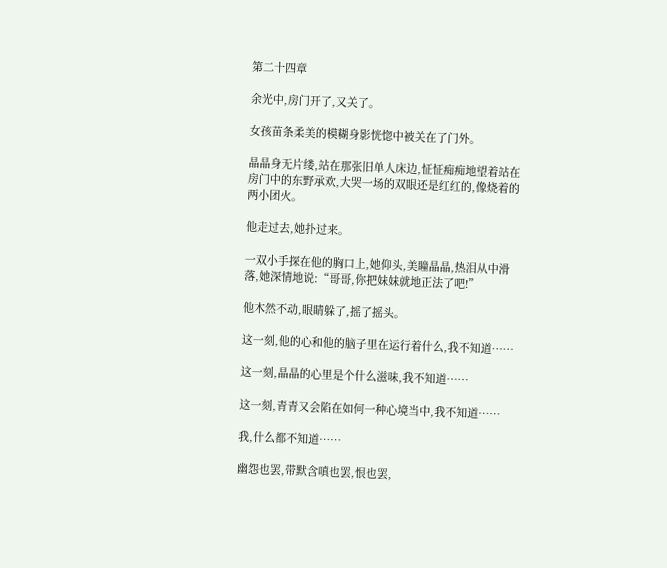第二十四章

余光中,房门开了,又关了。

女孩苗条柔美的模糊身影恍惚中被关在了门外。

晶晶身无片缕,站在那张旧单人床边,怔怔痴痴地望着站在房门中的东野承欢,大哭一场的双眼还是红红的,像烧着的两小团火。

他走过去,她扑过来。

一双小手探在他的胸口上,她仰头,美瞳晶晶,热泪从中滑落,她深情地说:“哥哥,你把妹妹就地正法了吧!”

他木然不动,眼睛躲了,摇了摇头。

这一刻,他的心和他的脑子里在运行着什么,我不知道……

这一刻,晶晶的心里是个什么滋味,我不知道……

这一刻,青青又会陷在如何一种心境当中,我不知道……

我,什么都不知道……

幽怨也罢,带默含嗔也罢,恨也罢,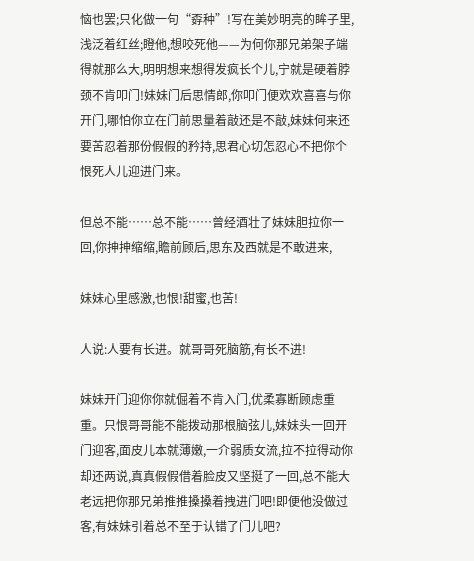恼也罢;只化做一句“孬种”!写在美妙明亮的眸子里,浅泛着红丝;瞪他,想咬死他——为何你那兄弟架子端得就那么大,明明想来想得发疯长个儿,宁就是硬着脖颈不肯叩门!妹妹门后思情郎,你叩门便欢欢喜喜与你开门,哪怕你立在门前思量着敲还是不敲,妹妹何来还要苦忍着那份假假的矜持,思君心切怎忍心不把你个恨死人儿迎进门来。

但总不能……总不能……曾经酒壮了妹妹胆拉你一回,你抻抻缩缩,瞻前顾后,思东及西就是不敢进来,

妹妹心里感激,也恨!甜蜜,也苦!

人说:人要有长进。就哥哥死脑筋,有长不进!

妹妹开门迎你你就倔着不肯入门,优柔寡断顾虑重重。只恨哥哥能不能拨动那根脑弦儿,妹妹头一回开门迎客,面皮儿本就薄嫩,一介弱质女流,拉不拉得动你却还两说,真真假假借着脸皮又坚挺了一回,总不能大老远把你那兄弟推推搡搡着拽进门吧!即便他没做过客,有妹妹引着总不至于认错了门儿吧?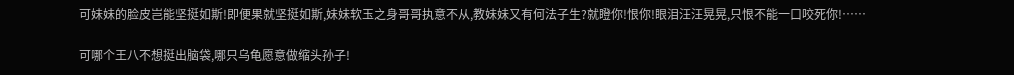可妹妹的脸皮岂能坚挺如斯!即便果就坚挺如斯,妹妹软玉之身哥哥执意不从,教妹妹又有何法子生?就瞪你!恨你!眼泪汪汪晃晃,只恨不能一口咬死你!……

可哪个王八不想挺出脑袋,哪只乌龟愿意做缩头孙子!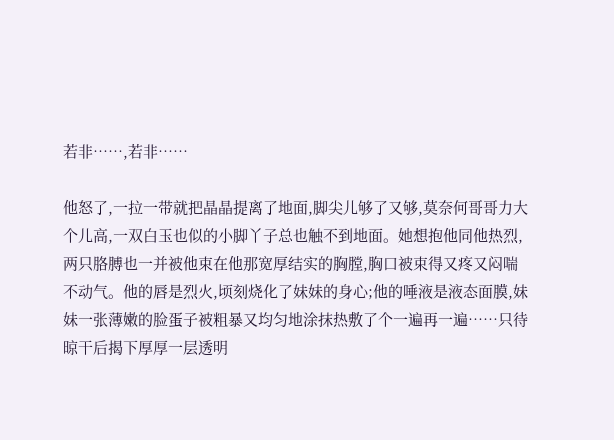若非……,若非……

他怒了,一拉一带就把晶晶提离了地面,脚尖儿够了又够,莫奈何哥哥力大个儿高,一双白玉也似的小脚丫子总也触不到地面。她想抱他同他热烈,两只胳膊也一并被他束在他那宽厚结实的胸膛,胸口被束得又疼又闷喘不动气。他的唇是烈火,顷刻烧化了妹妹的身心;他的唾液是液态面膜,妹妹一张薄嫩的脸蛋子被粗暴又均匀地涂抹热敷了个一遍再一遍……只待晾干后揭下厚厚一层透明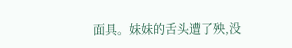面具。妹妹的舌头遭了殃,没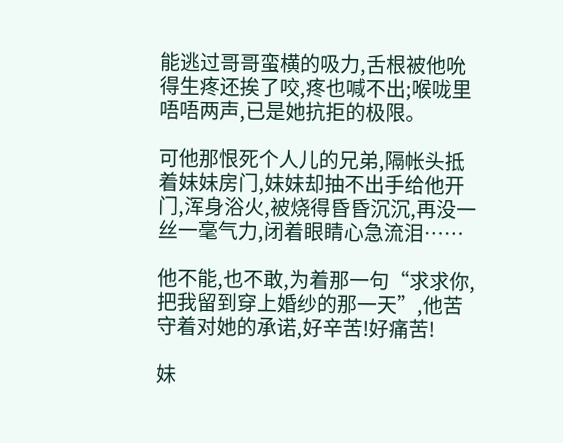能逃过哥哥蛮横的吸力,舌根被他吮得生疼还挨了咬,疼也喊不出;喉咙里唔唔两声,已是她抗拒的极限。

可他那恨死个人儿的兄弟,隔帐头抵着妹妹房门,妹妹却抽不出手给他开门,浑身浴火,被烧得昏昏沉沉,再没一丝一毫气力,闭着眼睛心急流泪……

他不能,也不敢,为着那一句“求求你,把我留到穿上婚纱的那一天”,他苦守着对她的承诺,好辛苦!好痛苦!

妹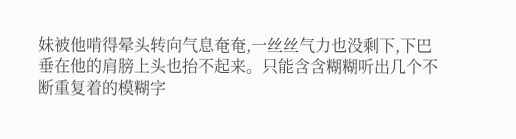妹被他啃得晕头转向气息奄奄,一丝丝气力也没剩下,下巴垂在他的肩膀上头也抬不起来。只能含含糊糊听出几个不断重复着的模糊字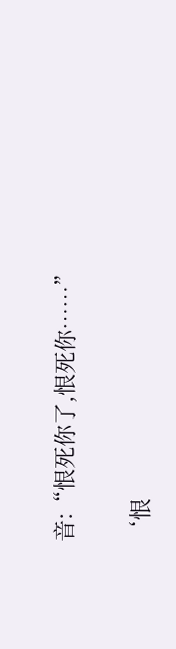音:“恨死你了,恨死你……”

‘恨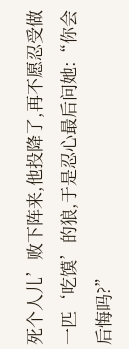死个人儿’败下阵来,他投降了,再不愿忍受做一匹‘吃馍’的狼,于是忍心最后问她:“你会后悔吗?”